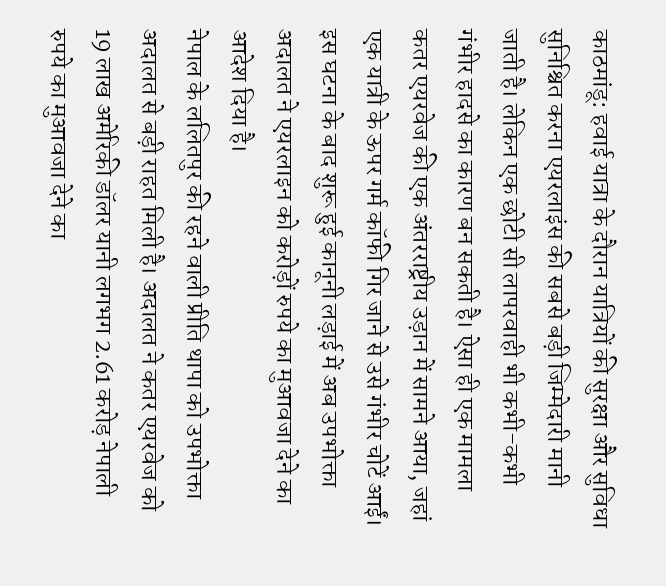काठमांडू: हवाई यात्रा के दौरान यात्रियों की सुरक्षा और सुविधा सुनिश्चित करना एयरलाइंस की सबसे बड़ी जिम्मेदारी मानी जाती है। लेकिन एक छोटी सी लापरवाही भी कभी-कभी गंभीर हादसे का कारण बन सकती है। ऐसा ही एक मामला कतर एयरवेज की एक अंतरराष्ट्रीय उड़ान में सामने आया, जहां एक यात्री के ऊपर गर्म कॉफी गिर जाने से उसे गंभीर चोटें आईं। इस घटना के बाद शुरू हुई कानूनी लड़ाई में अब उपभोक्ता अदालत ने एयरलाइन को करोड़ों रुपये का मुआवजा देने का आदेश दिया है।
नेपाल के ललितपुर की रहने वाली प्रीति थापा को उपभोक्ता अदालत से बड़ी राहत मिली है। अदालत ने कतर एयरवेज को 19 लाख अमेरिकी डॉलर यानी लगभग 2.61 करोड़ नेपाली रुपये का मुआवजा देने का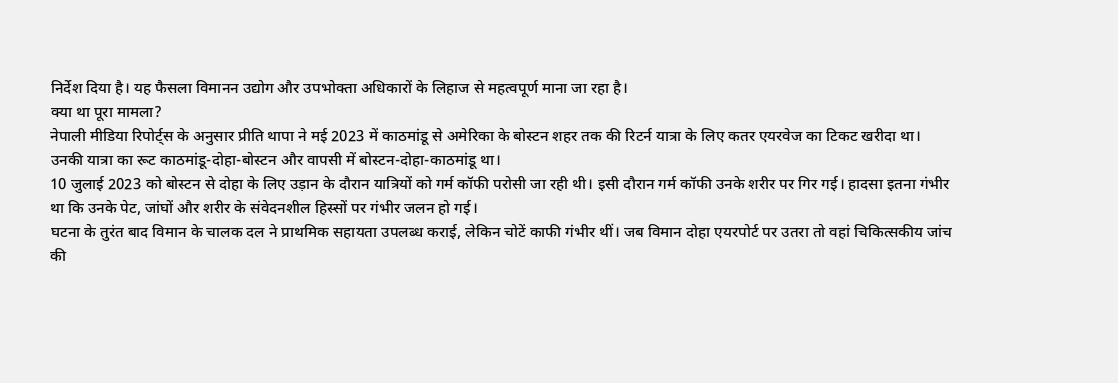निर्देश दिया है। यह फैसला विमानन उद्योग और उपभोक्ता अधिकारों के लिहाज से महत्वपूर्ण माना जा रहा है।
क्या था पूरा मामला?
नेपाली मीडिया रिपोर्ट्स के अनुसार प्रीति थापा ने मई 2023 में काठमांडू से अमेरिका के बोस्टन शहर तक की रिटर्न यात्रा के लिए कतर एयरवेज का टिकट खरीदा था। उनकी यात्रा का रूट काठमांडू-दोहा-बोस्टन और वापसी में बोस्टन-दोहा-काठमांडू था।
10 जुलाई 2023 को बोस्टन से दोहा के लिए उड़ान के दौरान यात्रियों को गर्म कॉफी परोसी जा रही थी। इसी दौरान गर्म कॉफी उनके शरीर पर गिर गई। हादसा इतना गंभीर था कि उनके पेट, जांघों और शरीर के संवेदनशील हिस्सों पर गंभीर जलन हो गई।
घटना के तुरंत बाद विमान के चालक दल ने प्राथमिक सहायता उपलब्ध कराई, लेकिन चोटें काफी गंभीर थीं। जब विमान दोहा एयरपोर्ट पर उतरा तो वहां चिकित्सकीय जांच की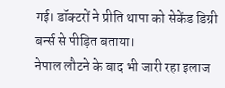गई। डॉक्टरों ने प्रीति थापा को सेकेंड डिग्री बर्न्स से पीड़ित बताया।
नेपाल लौटने के बाद भी जारी रहा इलाज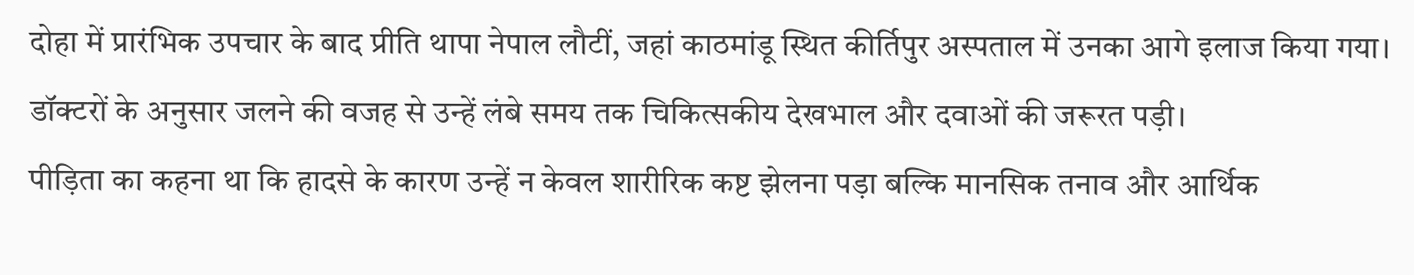दोहा में प्रारंभिक उपचार के बाद प्रीति थापा नेपाल लौटीं, जहां काठमांडू स्थित कीर्तिपुर अस्पताल में उनका आगे इलाज किया गया। डॉक्टरों के अनुसार जलने की वजह से उन्हें लंबे समय तक चिकित्सकीय देखभाल और दवाओं की जरूरत पड़ी।
पीड़िता का कहना था कि हादसे के कारण उन्हें न केवल शारीरिक कष्ट झेलना पड़ा बल्कि मानसिक तनाव और आर्थिक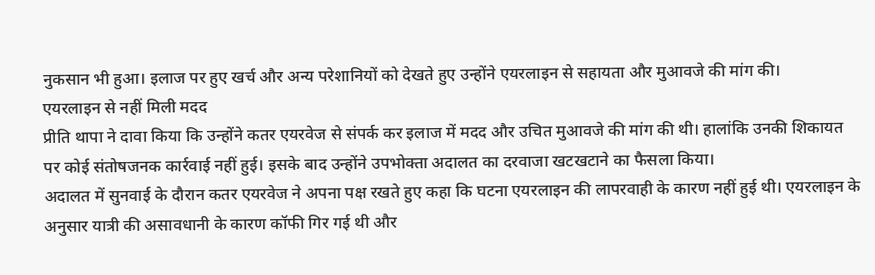नुकसान भी हुआ। इलाज पर हुए खर्च और अन्य परेशानियों को देखते हुए उन्होंने एयरलाइन से सहायता और मुआवजे की मांग की।
एयरलाइन से नहीं मिली मदद
प्रीति थापा ने दावा किया कि उन्होंने कतर एयरवेज से संपर्क कर इलाज में मदद और उचित मुआवजे की मांग की थी। हालांकि उनकी शिकायत पर कोई संतोषजनक कार्रवाई नहीं हुई। इसके बाद उन्होंने उपभोक्ता अदालत का दरवाजा खटखटाने का फैसला किया।
अदालत में सुनवाई के दौरान कतर एयरवेज ने अपना पक्ष रखते हुए कहा कि घटना एयरलाइन की लापरवाही के कारण नहीं हुई थी। एयरलाइन के अनुसार यात्री की असावधानी के कारण कॉफी गिर गई थी और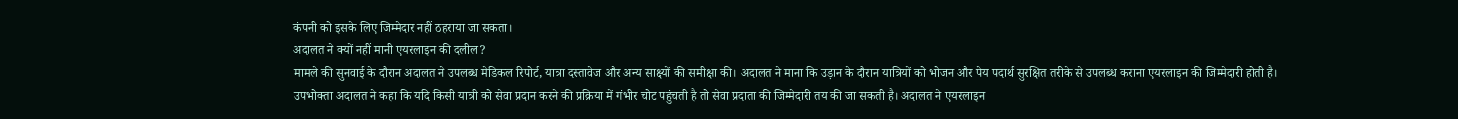कंपनी को इसके लिए जिम्मेदार नहीं ठहराया जा सकता।
अदालत ने क्यों नहीं मानी एयरलाइन की दलील?
मामले की सुनवाई के दौरान अदालत ने उपलब्ध मेडिकल रिपोर्ट, यात्रा दस्तावेज और अन्य साक्ष्यों की समीक्षा की। अदालत ने माना कि उड़ान के दौरान यात्रियों को भोजन और पेय पदार्थ सुरक्षित तरीके से उपलब्ध कराना एयरलाइन की जिम्मेदारी होती है।
उपभोक्ता अदालत ने कहा कि यदि किसी यात्री को सेवा प्रदान करने की प्रक्रिया में गंभीर चोट पहुंचती है तो सेवा प्रदाता की जिम्मेदारी तय की जा सकती है। अदालत ने एयरलाइन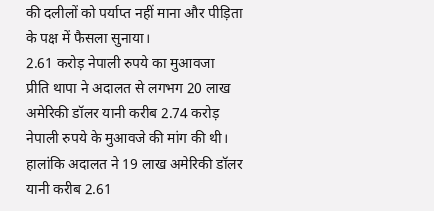की दलीलों को पर्याप्त नहीं माना और पीड़िता के पक्ष में फैसला सुनाया।
2.61 करोड़ नेपाली रुपये का मुआवजा
प्रीति थापा ने अदालत से लगभग 20 लाख अमेरिकी डॉलर यानी करीब 2.74 करोड़ नेपाली रुपये के मुआवजे की मांग की थी। हालांकि अदालत ने 19 लाख अमेरिकी डॉलर यानी करीब 2.61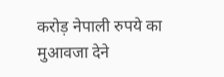करोड़ नेपाली रुपये का मुआवजा देने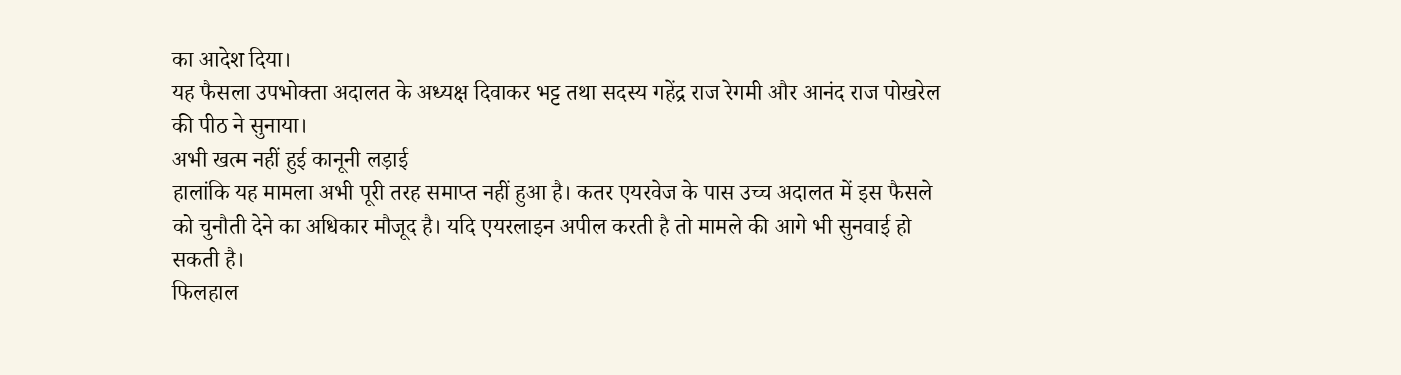का आदेश दिया।
यह फैसला उपभोक्ता अदालत के अध्यक्ष दिवाकर भट्ट तथा सदस्य गहेंद्र राज रेगमी और आनंद राज पोखरेल की पीठ ने सुनाया।
अभी खत्म नहीं हुई कानूनी लड़ाई
हालांकि यह मामला अभी पूरी तरह समाप्त नहीं हुआ है। कतर एयरवेज के पास उच्च अदालत में इस फैसले को चुनौती देने का अधिकार मौजूद है। यदि एयरलाइन अपील करती है तो मामले की आगे भी सुनवाई हो सकती है।
फिलहाल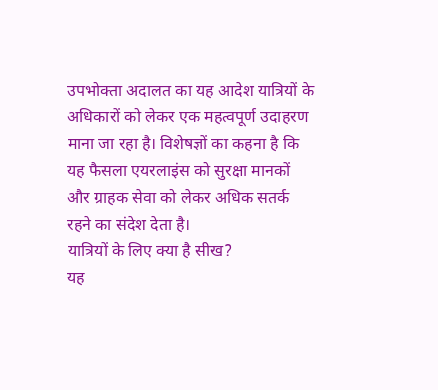उपभोक्ता अदालत का यह आदेश यात्रियों के अधिकारों को लेकर एक महत्वपूर्ण उदाहरण माना जा रहा है। विशेषज्ञों का कहना है कि यह फैसला एयरलाइंस को सुरक्षा मानकों और ग्राहक सेवा को लेकर अधिक सतर्क रहने का संदेश देता है।
यात्रियों के लिए क्या है सीख?
यह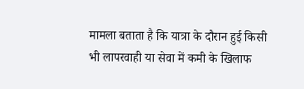मामला बताता है कि यात्रा के दौरान हुई किसी भी लापरवाही या सेवा में कमी के खिलाफ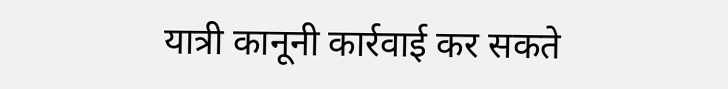यात्री कानूनी कार्रवाई कर सकते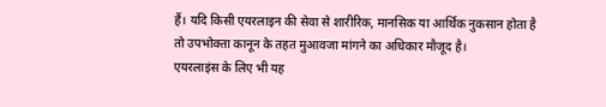हैं। यदि किसी एयरलाइन की सेवा से शारीरिक, मानसिक या आर्थिक नुकसान होता है तो उपभोक्ता कानून के तहत मुआवजा मांगने का अधिकार मौजूद है।
एयरलाइंस के लिए भी यह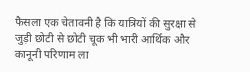फैसला एक चेतावनी है कि यात्रियों की सुरक्षा से जुड़ी छोटी से छोटी चूक भी भारी आर्थिक और कानूनी परिणाम ला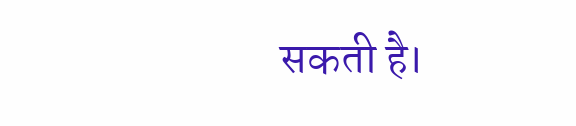सकती है।